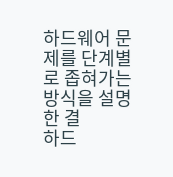하드웨어 문제를 단계별로 좁혀가는 방식을 설명한 결
하드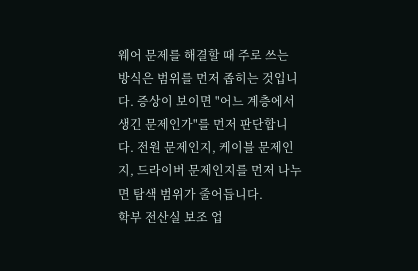웨어 문제를 해결할 때 주로 쓰는 방식은 범위를 먼저 좁히는 것입니다. 증상이 보이면 "어느 계층에서 생긴 문제인가"를 먼저 판단합니다. 전원 문제인지, 케이블 문제인지, 드라이버 문제인지를 먼저 나누면 탐색 범위가 줄어듭니다.
학부 전산실 보조 업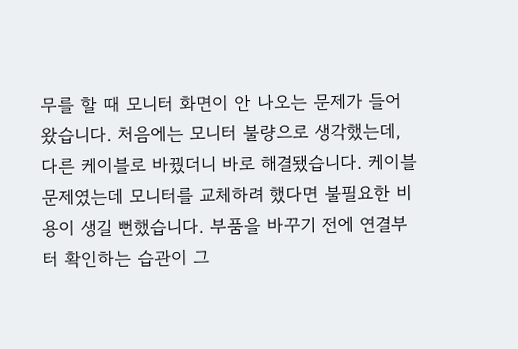무를 할 때 모니터 화면이 안 나오는 문제가 들어왔습니다. 처음에는 모니터 불량으로 생각했는데, 다른 케이블로 바꿨더니 바로 해결됐습니다. 케이블 문제였는데 모니터를 교체하려 했다면 불필요한 비용이 생길 뻔했습니다. 부품을 바꾸기 전에 연결부터 확인하는 습관이 그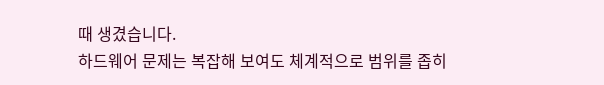때 생겼습니다.
하드웨어 문제는 복잡해 보여도 체계적으로 범위를 좁히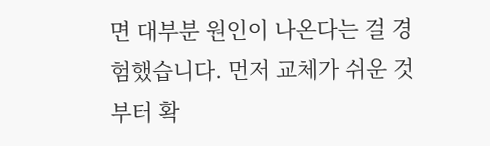면 대부분 원인이 나온다는 걸 경험했습니다. 먼저 교체가 쉬운 것부터 확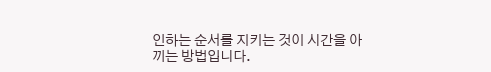인하는 순서를 지키는 것이 시간을 아끼는 방법입니다.